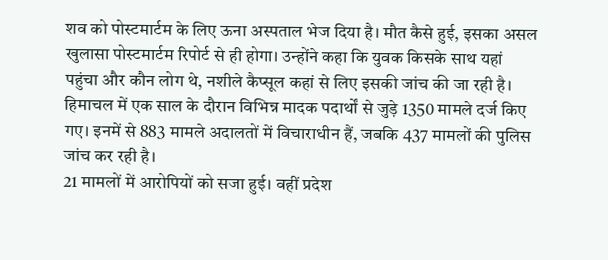शव को पोस्टमार्टम के लिए ऊना अस्पताल भेज दिया है। मौत कैसे हुई, इसका असल खुलासा पोस्टमार्टम रिपोर्ट से ही होगा। उन्होंने कहा कि युवक किसके साथ यहां पहुंचा और कौन लोग थे, नशीले कैप्सूल कहां से लिए इसकी जांच की जा रही है।
हिमाचल में एक साल के दौरान विभिन्न मादक पदार्थों से जुड़े 1350 मामले दर्ज किए गए। इनमें से 883 मामले अदालतों में विचाराधीन हैं, जबकि 437 मामलों की पुलिस जांच कर रही है।
21 मामलों में आरोपियों को सजा हुई। वहीं प्रदेश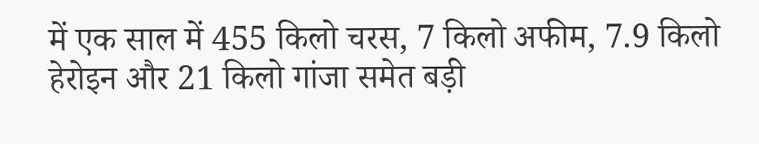में एक साल में 455 किलो चरस, 7 किलो अफीम, 7.9 किलो हेरोइन और 21 किलो गांजा समेत बड़ी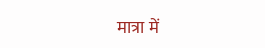मात्रा में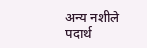अन्य नशीले पदार्थ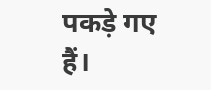पकड़े गए हैं।